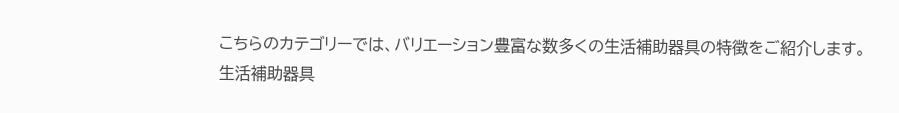こちらのカテゴリーでは、バリエーション豊富な数多くの生活補助器具の特徴をご紹介します。
生活補助器具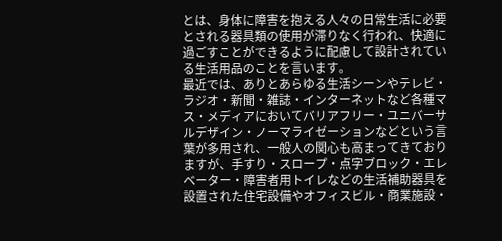とは、身体に障害を抱える人々の日常生活に必要とされる器具類の使用が滞りなく行われ、快適に過ごすことができるように配慮して設計されている生活用品のことを言います。
最近では、ありとあらゆる生活シーンやテレビ・ラジオ・新聞・雑誌・インターネットなど各種マス・メディアにおいてバリアフリー・ユニバーサルデザイン・ノーマライゼーションなどという言葉が多用され、一般人の関心も高まってきておりますが、手すり・スロープ・点字ブロック・エレベーター・障害者用トイレなどの生活補助器具を設置された住宅設備やオフィスビル・商業施設・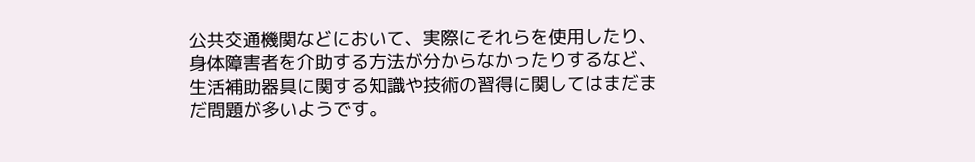公共交通機関などにおいて、実際にそれらを使用したり、身体障害者を介助する方法が分からなかったりするなど、生活補助器具に関する知識や技術の習得に関してはまだまだ問題が多いようです。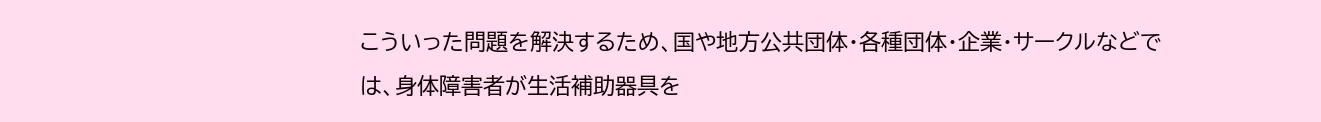こういった問題を解決するため、国や地方公共団体・各種団体・企業・サークルなどでは、身体障害者が生活補助器具を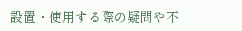設置・使用する際の疑問や不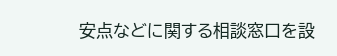安点などに関する相談窓口を設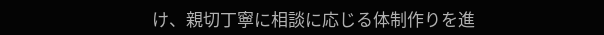け、親切丁寧に相談に応じる体制作りを進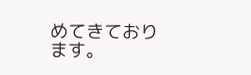めてきております。